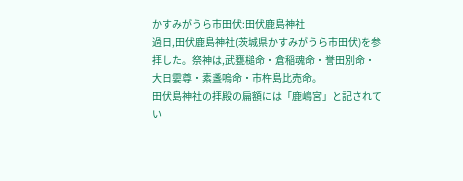かすみがうら市田伏:田伏鹿島神社
過日,田伏鹿島神社(茨城県かすみがうら市田伏)を参拝した。祭神は,武甕槌命・倉稲魂命・誉田別命・大日孁尊・素盞嗚命・市杵島比売命。
田伏島神社の拝殿の扁額には「鹿嶋宮」と記されてい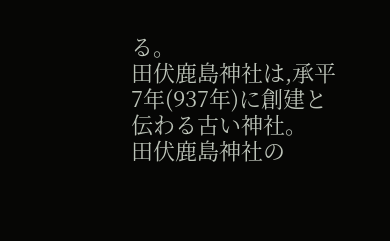る。
田伏鹿島神社は,承平7年(937年)に創建と伝わる古い神社。
田伏鹿島神社の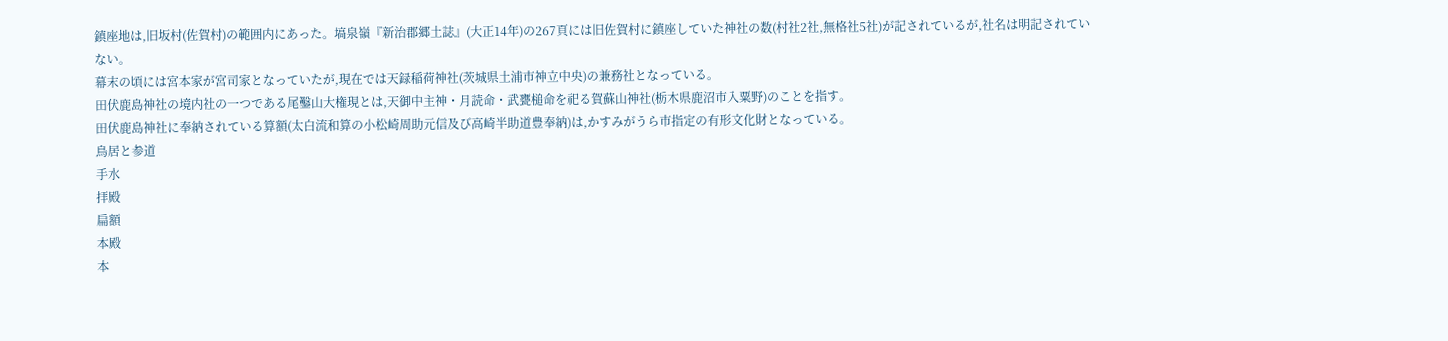鎮座地は,旧坂村(佐賀村)の範囲内にあった。塙泉嶺『新治郡郷土誌』(大正14年)の267頁には旧佐賀村に鎮座していた神社の数(村社2社,無格社5社)が記されているが,社名は明記されていない。
幕末の頃には宮本家が宮司家となっていたが,現在では天録稲荷神社(茨城県土浦市神立中央)の兼務社となっている。
田伏鹿島神社の境内社の一つである尾鑿山大権現とは,天御中主神・月読命・武甕槌命を祀る賀蘇山神社(栃木県鹿沼市入粟野)のことを指す。
田伏鹿島神社に奉納されている算額(太白流和算の小松崎周助元信及び高崎半助道豊奉納)は,かすみがうら市指定の有形文化財となっている。
鳥居と参道
手水
拝殿
扁額
本殿
本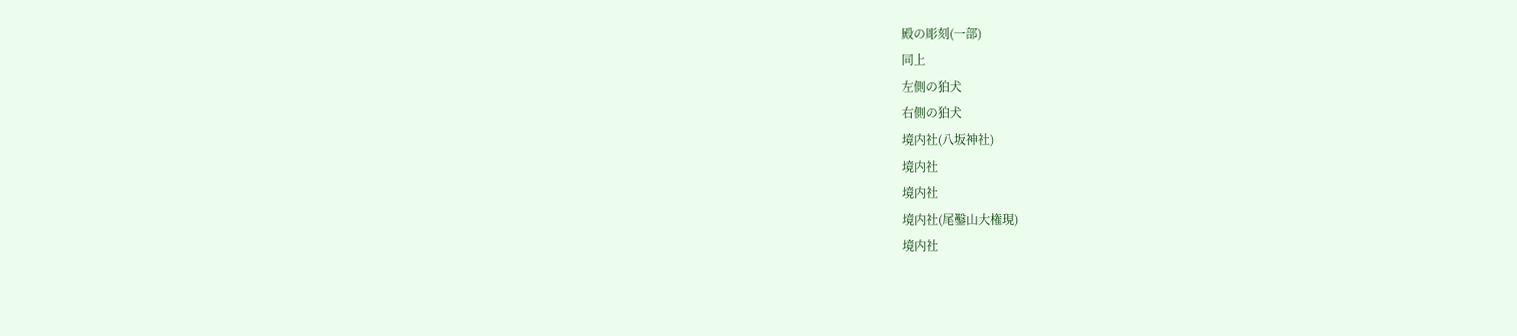殿の彫刻(一部)
同上
左側の狛犬
右側の狛犬
境内社(八坂神社)
境内社
境内社
境内社(尾鑿山大権現)
境内社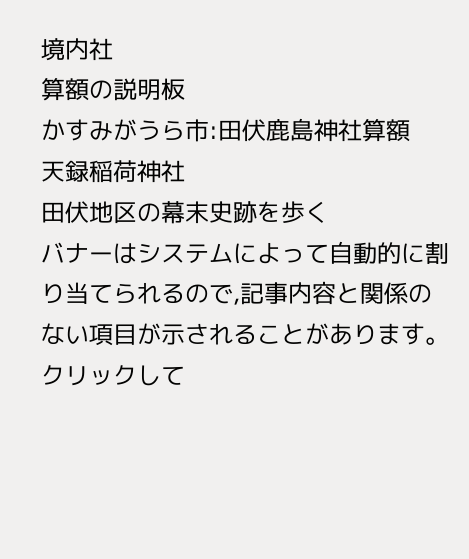境内社
算額の説明板
かすみがうら市:田伏鹿島神社算額
天録稲荷神社
田伏地区の幕末史跡を歩く
バナーはシステムによって自動的に割り当てられるので,記事内容と関係のない項目が示されることがあります。
クリックして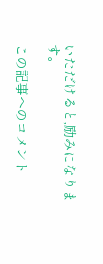いただけると,励みになります。

この記事へのコメント